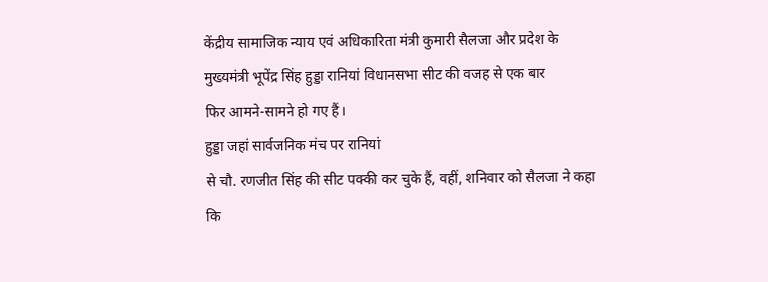केंद्रीय सामाजिक न्याय एवं अधिकारिता मंत्री कुमारी सैलजा और प्रदेश के
मुख्यमंत्री भूपेंद्र सिंह हुड्डा रानियां विधानसभा सीट की वजह से एक बार
फिर आमने-सामने हो गए हैं।
हुड्डा जहां सार्वजनिक मंच पर रानियां
से चौ. रणजीत सिंह की सीट पक्की कर चुके हैं, वहीं, शनिवार को सैलजा ने कहा
कि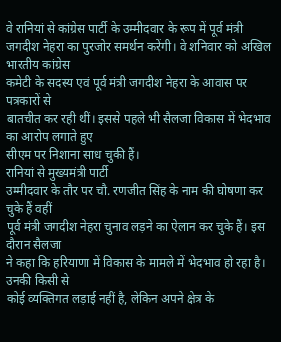वे रानियां से कांग्रेस पार्टी के उम्मीदवार के रूप में पूर्व मंत्री
जगदीश नेहरा का पुरजोर समर्थन करेंगी। वे शनिवार को अखिल भारतीय कांग्रेस
कमेटी के सदस्य एवं पूर्व मंत्री जगदीश नेहरा के आवास पर पत्रकारों से
बातचीत कर रही थीं। इससे पहले भी सैलजा विकास में भेदभाव का आरोप लगाते हुए
सीएम पर निशाना साध चुकी हैं।
रानियां से मुख्यमंत्री पार्टी
उम्मीदवार के तौर पर चौ. रणजीत सिंह के नाम की घोषणा कर चुके हैं वहीं
पूर्व मंत्री जगदीश नेहरा चुनाव लड़ने का ऐलान कर चुके हैं। इस दौरान सैलजा
ने कहा कि हरियाणा में विकास के मामले में भेदभाव हो रहा है। उनकी किसी से
कोई व्यक्तिगत लड़ाई नहीं है, लेकिन अपने क्षेत्र के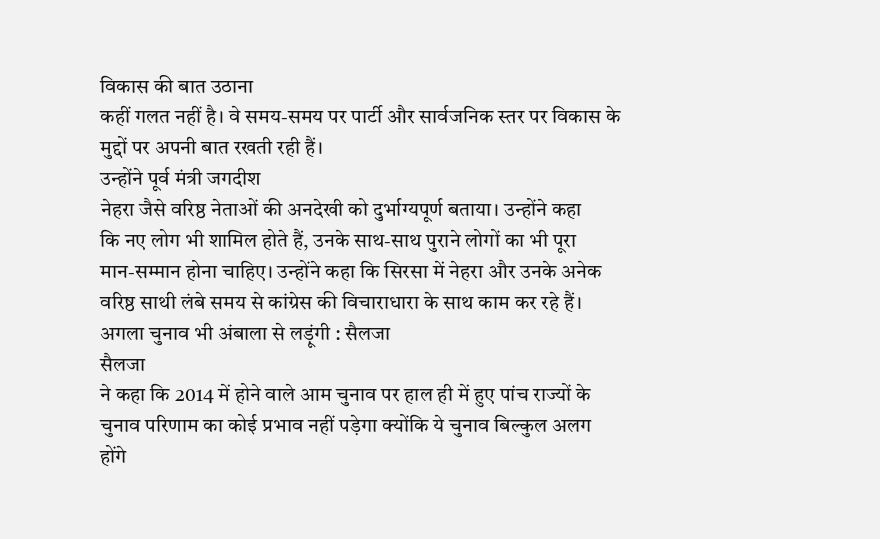विकास की बात उठाना
कहीं गलत नहीं है। वे समय-समय पर पार्टी और सार्वजनिक स्तर पर विकास के
मुद्दों पर अपनी बात रखती रही हैं।
उन्होंने पूर्व मंत्री जगदीश
नेहरा जैसे वरिष्ठ नेताओं की अनदेखी को दुर्भाग्यपूर्ण बताया। उन्होंने कहा
कि नए लोग भी शामिल होते हैं, उनके साथ-साथ पुराने लोगों का भी पूरा
मान-सम्मान होना चाहिए। उन्होंने कहा कि सिरसा में नेहरा और उनके अनेक
वरिष्ठ साथी लंबे समय से कांग्रेस की विचाराधारा के साथ काम कर रहे हैं।
अगला चुनाव भी अंबाला से लड़ूंगी : सैलजा
सैलजा
ने कहा कि 2014 में होने वाले आम चुनाव पर हाल ही में हुए पांच राज्यों के
चुनाव परिणाम का कोई प्रभाव नहीं पड़ेगा क्योंकि ये चुनाव बिल्कुल अलग
होंगे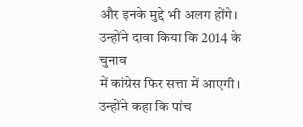और इनके मुद्दे भी अलग होंगे। उन्होंने दावा किया कि 2014 के चुनाव
में कांग्रेस फिर सत्ता में आएगी। उन्होंने कहा कि पांच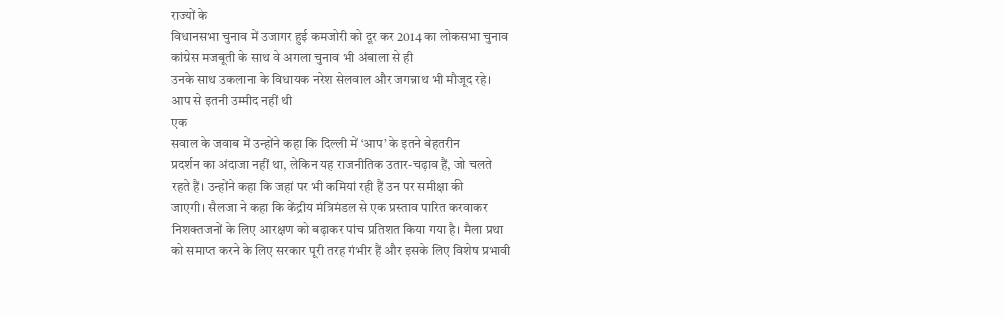राज्यों के
विधानसभा चुनाव में उजागर हुई कमजोरी को दूर कर 2014 का लोकसभा चुनाव
कांग्रेस मजबूती के साथ वे अगला चुनाव भी अंबाला से ही
उनके साथ उकलाना के विधायक नरेश सेलवाल और जगन्नाथ भी मौजूद रहे।
आप से इतनी उम्मीद नहीं थी
एक
सवाल के जवाब में उन्होंने कहा कि दिल्ली में ‘आप’ के इतने बेहतरीन
प्रदर्शन का अंदाजा नहीं था, लेकिन यह राजनीतिक उतार-चढ़ाव हैं, जो चलते
रहते हैं। उन्होंने कहा कि जहां पर भी कमियां रही हैं उन पर समीक्षा की
जाएगी। सैलजा ने कहा कि केंद्रीय मंत्रिमंडल से एक प्रस्ताव पारित करवाकर
निशक्तजनों के लिए आरक्षण को बढ़ाकर पांच प्रतिशत किया गया है। मैला प्रथा
को समाप्त करने के लिए सरकार पूरी तरह गंभीर हैं और इसके लिए विशेष प्रभावी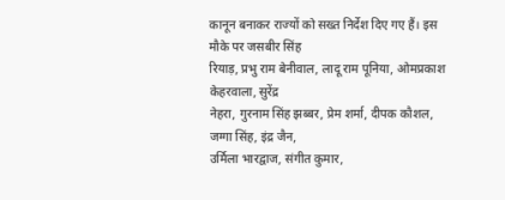कानून बनाकर राज्यों को सख्त निर्देश दिए गए हैं। इस मौके पर जसबीर सिंह
रियाड़, प्रभु राम बेनीवाल, लादू राम पूनिया, ओमप्रकाश केहरवाला, सुरेंद्र
नेहरा, गुरनाम सिंह झब्बर, प्रेम शर्मा, दीपक कौशल, जग्गा सिंह, इंद्र जैन,
उर्मिला भारद्वाज, संगीत कुमार,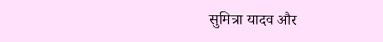सुमित्रा यादव और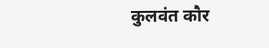कुलवंत कौर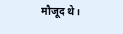मौजूद थे।